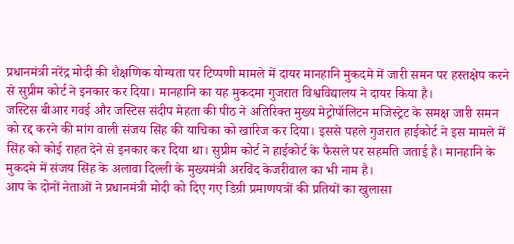प्रधानमंत्री नरेंद्र मोदी की शैक्षणिक योग्यता पर टिप्पणी मामले में दायर मानहानि मुकदमे में जारी समन पर हस्तक्षेप करने से सुप्रीम कोर्ट ने इनकार कर दिया। मानहानि का यह मुकदमा गुजरात विश्वविद्यालय ने दायर किया है।
जस्टिस बीआर गवई और जस्टिस संदीप मेहता की पीठ ने अतिरिक्त मुख्य मेट्रोपॉलिटन मजिस्ट्रेट के समक्ष जारी समन को रद्द करने की मांग वाली संजय सिंह की याचिका को खारिज कर दिया। इससे पहले गुजरात हाईकोर्ट ने इस मामले में सिंह को कोई राहत देने से इनकार कर दिया था। सुप्रीम कोर्ट ने हाईकोर्ट के फैसले पर सहमति जताई है। मानहानि के मुकदमे में संजय सिंह के अलावा दिल्ली के मुख्यमंत्री अरविंद केजरीवाल का भी नाम है।
आप के दोनों नेताओं ने प्रधानमंत्री मोदी को दिए गए डिग्री प्रमाणपत्रों की प्रतियों का खुलासा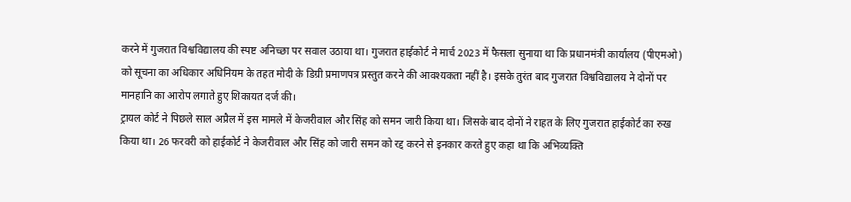करने में गुजरात विश्वविद्यालय की स्पष्ट अनिच्छा पर सवाल उठाया था। गुजरात हाईकोर्ट ने मार्च 2023 में फैसला सुनाया था कि प्रधानमंत्री कार्यालय (पीएमओ) को सूचना का अधिकार अधिनियम के तहत मोदी के डिग्री प्रमाणपत्र प्रस्तुत करने की आवश्यकता नहीं है। इसके तुरंत बाद गुजरात विश्वविद्यालय ने दोनों पर मानहानि का आरोप लगाते हुए शिकायत दर्ज की।
ट्रायल कोर्ट ने पिछले साल अप्रैल में इस मामले में केजरीवाल और सिंह को समन जारी किया था। जिसके बाद दोनों ने राहत के लिए गुजरात हाईकोर्ट का रुख किया था। 26 फरवरी को हाईकोर्ट ने केजरीवाल और सिंह को जारी समन को रद्द करने से इनकार करते हुए कहा था कि अभिव्यक्ति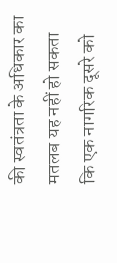की स्वतंत्रता के अधिकार का मतलब यह नहीं हो सकता कि एक नागरिक दूसरे को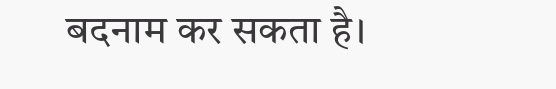बदनाम कर सकता है।